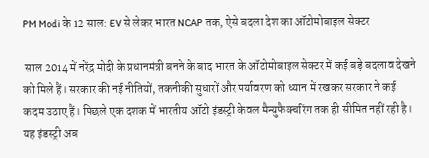PM Modi के 12 साल: EV से लेकर भारत NCAP तक, ऐसे बदला देश का ऑटोमोबाइल सेक्टर

 साल 2014 में नरेंद्र मोदी के प्रधानमंत्री बनने के बाद भारत के ऑटोमोबाइल सेक्टर में कई बड़े बदलाव देखने को मिले हैं। सरकार की नई नीतियों, तकनीकी सुधारों और पर्यावरण को ध्यान में रखकर सरकार ने कई कदम उठाए हैं। पिछले एक दशक में भारतीय ऑटो इंडस्ट्री केवल मैन्युफैक्चरिंग तक ही सीमित नहीं रही है। यह इंडस्ट्री अब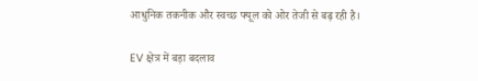आधुनिक तकनीक और स्वच्छ फ्यूल को ओर तेजी से बढ़ रही है।

EV क्षेत्र में बड़ा बदलाव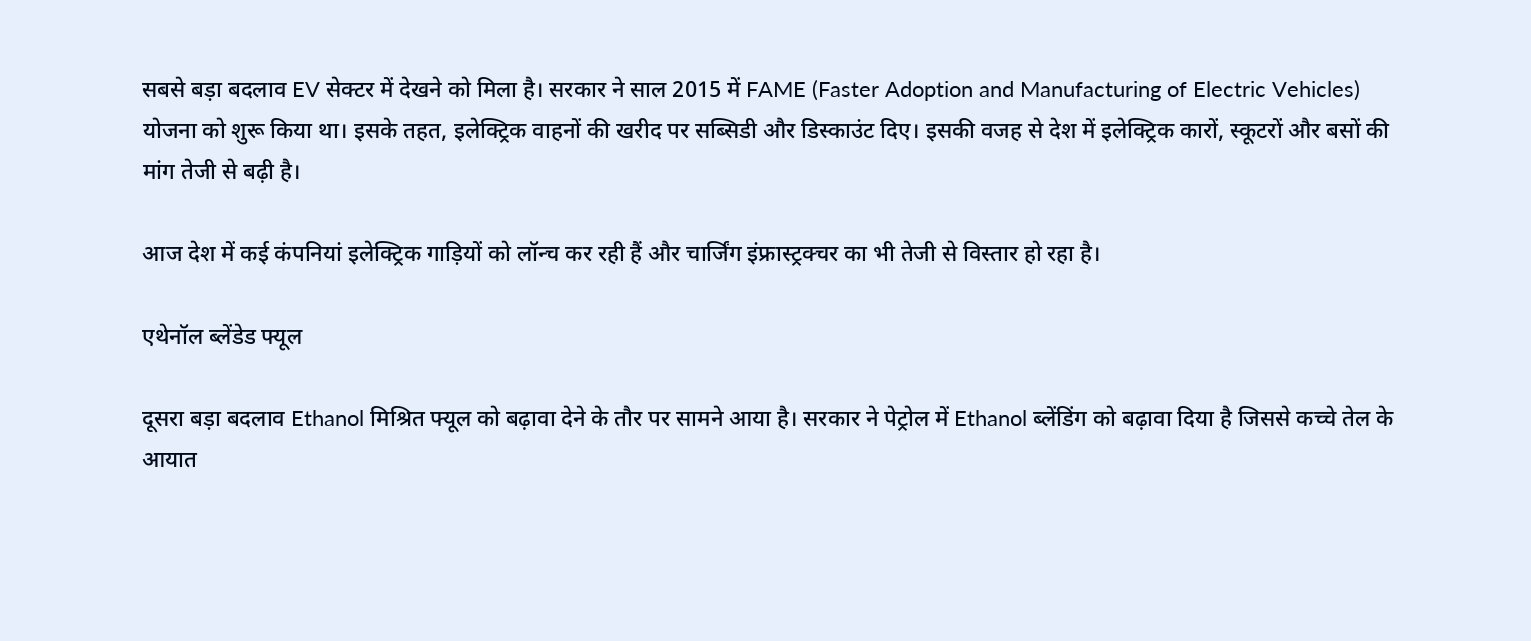सबसे बड़ा बदलाव EV सेक्टर में देखने को मिला है। सरकार ने साल 2015 में FAME (Faster Adoption and Manufacturing of Electric Vehicles) योजना को शुरू किया था। इसके तहत, इलेक्ट्रिक वाहनों की खरीद पर सब्सिडी और डिस्काउंट दिए। इसकी वजह से देश में इलेक्ट्रिक कारों, स्कूटरों और बसों की मांग तेजी से बढ़ी है।

आज देश में कई कंपनियां इलेक्ट्रिक गाड़ियों को लॉन्च कर रही हैं और चार्जिंग इंफ्रास्ट्रक्चर का भी तेजी से विस्तार हो रहा है।

एथेनॉल ब्लेंडेड फ्यूल

दूसरा बड़ा बदलाव Ethanol मिश्रित फ्यूल को बढ़ावा देने के तौर पर सामने आया है। सरकार ने पेट्रोल में Ethanol ब्लेंडिंग को बढ़ावा दिया है जिससे कच्चे तेल के आयात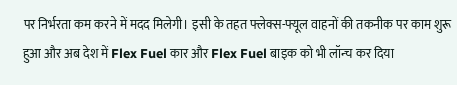पर निर्भरता कम करने में मदद मिलेगी। इसी के तहत फ्लेक्स-फ्यूल वाहनों की तकनीक पर काम शुरू हुआ और अब देश में Flex Fuel कार और Flex Fuel बाइक को भी लॉन्च कर दिया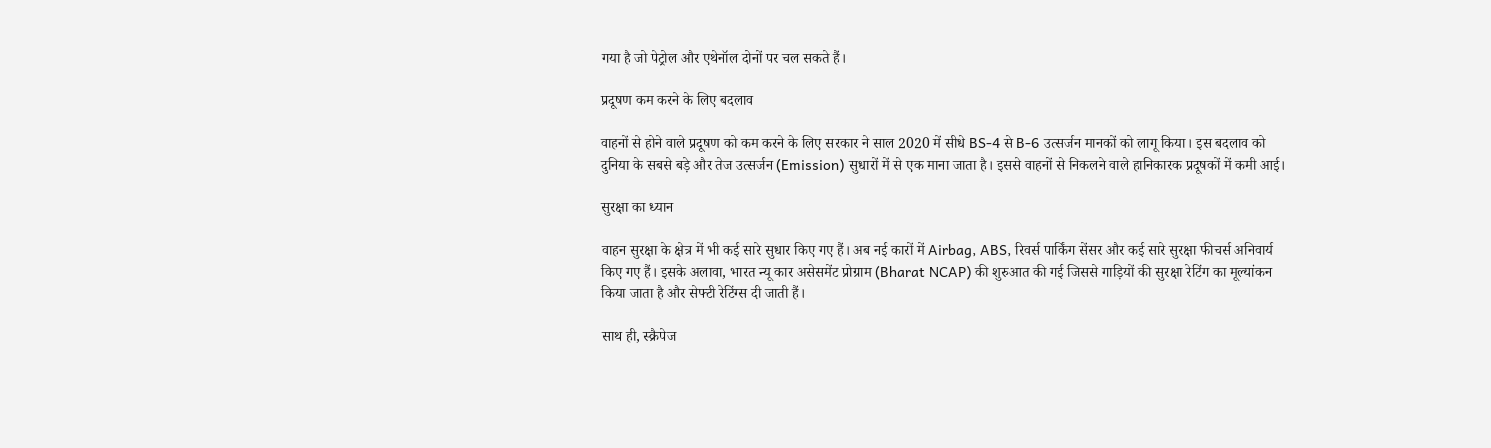गया है जो पेट्रोल और एथेनॉल दोनों पर चल सकते हैं।

प्रदूषण कम करने के लिए बदलाव

वाहनों से होने वाले प्रदूषण को कम करने के लिए सरकार ने साल 2020 में सीधे BS-4 से B-6 उत्सर्जन मानकों को लागू किया। इस बदलाव को दुनिया के सबसे बड़े और तेज उत्सर्जन (Emission) सुधारों में से एक माना जाता है। इससे वाहनों से निकलने वाले हानिकारक प्रदूषकों में कमी आई।

सुरक्षा का ध्यान

वाहन सुरक्षा के क्षेत्र में भी कई सारे सुधार किए गए हैं। अब नई कारों में Airbag, ABS, रिवर्स पार्किंग सेंसर और कई सारे सुरक्षा फीचर्स अनिवार्य किए गए हैं। इसके अलावा, भारत न्यू कार असेसमेंट प्रोग्राम (Bharat NCAP) की शुरुआत की गई जिससे गाड़ियों की सुरक्षा रेटिंग का मूल्यांकन किया जाता है और सेफ्टी रेटिंग्स दी जाती हैं।

साथ ही, स्क्रैपेज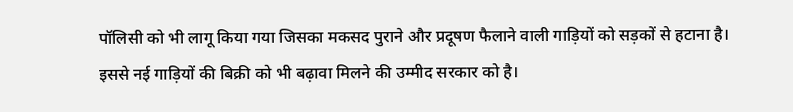पॉलिसी को भी लागू किया गया जिसका मकसद पुराने और प्रदूषण फैलाने वाली गाड़ियों को सड़कों से हटाना है। इससे नई गाड़ियों की बिक्री को भी बढ़ावा मिलने की उम्मीद सरकार को है।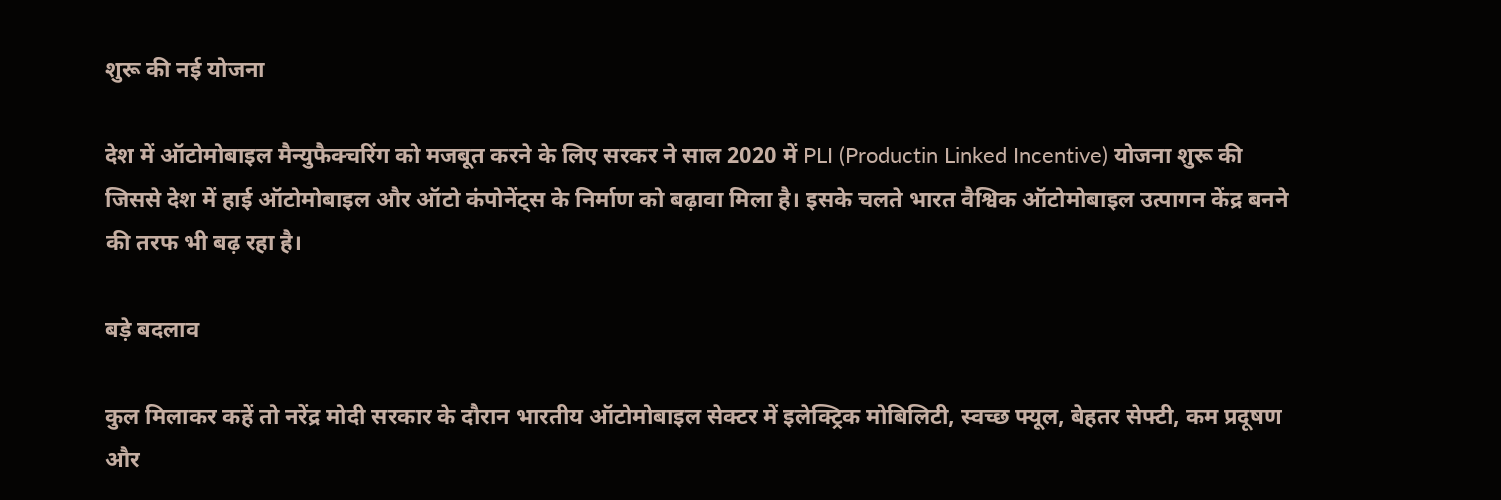शुरू की नई योजना

देश में ऑटोमोबाइल मैन्युफैक्चरिंग को मजबूत करने के लिए सरकर ने साल 2020 में PLI (Productin Linked Incentive) योजना शुरू की जिससे देश में हाई ऑटोमोबाइल और ऑटो कंपोनेंट्स के निर्माण को बढ़ावा मिला है। इसके चलते भारत वैश्विक ऑटोमोबाइल उत्पागन केंद्र बनने की तरफ भी बढ़ रहा है।

बड़े बदलाव

कुल मिलाकर कहें तो नरेंद्र मोदी सरकार के दौरान भारतीय ऑटोमोबाइल सेक्टर में इलेक्ट्रिक मोबिलिटी, स्वच्छ फ्यूल, बेहतर सेफ्टी, कम प्रदूषण और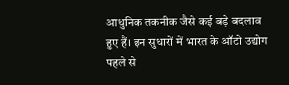आधुनिक तकनीक जैसे कई बड़े बदलाव हुए हैं। इन सुधारों में भारत के ऑटो उद्योग पहले से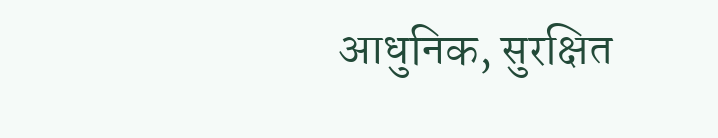आधुनिक, सुरक्षित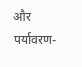और पर्यावरण-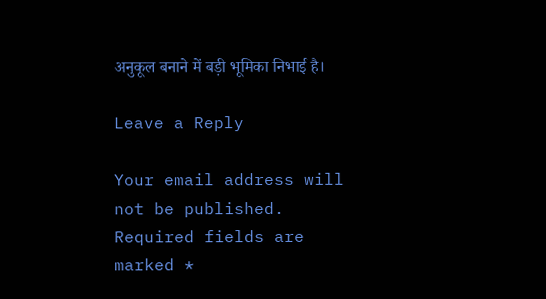अनुकूल बनाने में बड़ी भूमिका निभाई है।

Leave a Reply

Your email address will not be published. Required fields are marked *